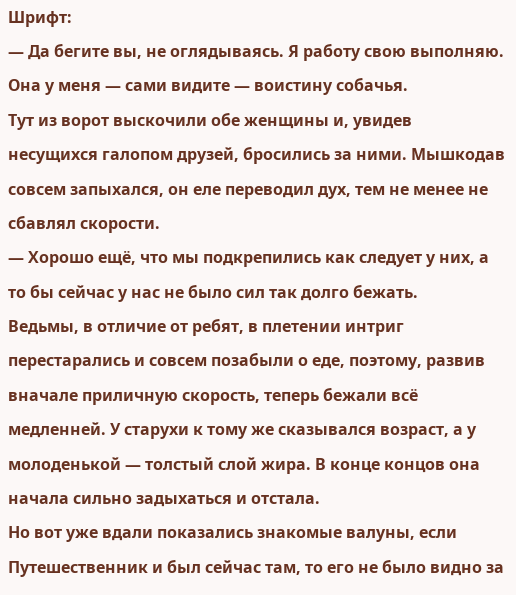Шрифт:
— Да бегите вы, не оглядываясь. Я работу свою выполняю. Она у меня — сами видите — воистину собачья.
Тут из ворот выскочили обе женщины и, увидев несущихся галопом друзей, бросились за ними. Мышкодав совсем запыхался, он еле переводил дух, тем не менее не сбавлял скорости.
— Хорошо ещё, что мы подкрепились как следует у них, а то бы сейчас у нас не было сил так долго бежать.
Ведьмы, в отличие от ребят, в плетении интриг перестарались и совсем позабыли о еде, поэтому, развив вначале приличную скорость, теперь бежали всё медленней. У старухи к тому же сказывался возраст, а у молоденькой — толстый слой жира. В конце концов она начала сильно задыхаться и отстала.
Но вот уже вдали показались знакомые валуны, если Путешественник и был сейчас там, то его не было видно за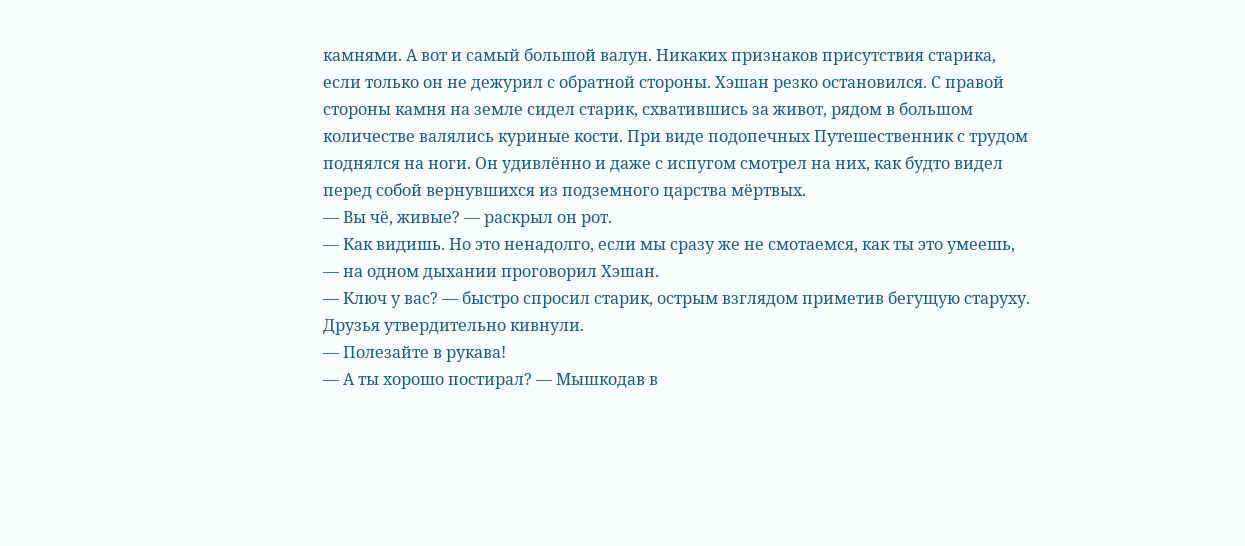камнями. А вот и самый большой валун. Никаких признаков присутствия старика, если только он не дежурил с обратной стороны. Хэшан резко остановился. С правой стороны камня на земле сидел старик, схватившись за живот, рядом в большом количестве валялись куриные кости. При виде подопечных Путешественник с трудом поднялся на ноги. Он удивлённо и даже с испугом смотрел на них, как будто видел перед собой вернувшихся из подземного царства мёртвых.
— Вы чё, живые? — раскрыл он рот.
— Как видишь. Но это ненадолго, если мы сразу же не смотаемся, как ты это умеешь, — на одном дыхании проговорил Хэшан.
— Ключ у вас? — быстро спросил старик, острым взглядом приметив бегущую старуху.
Друзья утвердительно кивнули.
— Полезайте в рукава!
— А ты хорошо постирал? — Мышкодав в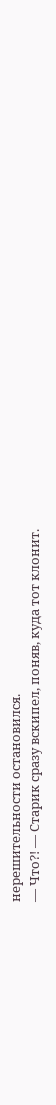нерешительности остановился.
— Что?! — Старик сразу вскипел, поняв, куда тот клонит.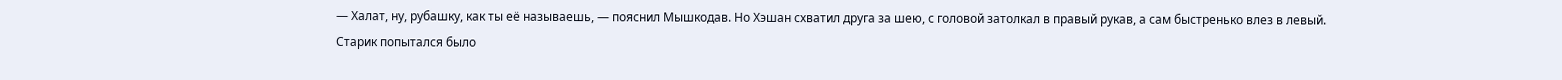— Халат, ну, рубашку, как ты её называешь, — пояснил Мышкодав. Но Хэшан схватил друга за шею, с головой затолкал в правый рукав, а сам быстренько влез в левый.
Старик попытался было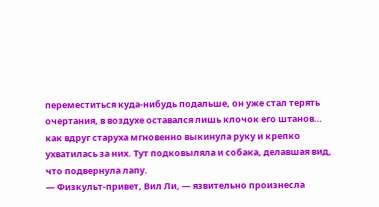переместиться куда-нибудь подальше, он уже стал терять очертания, в воздухе оставался лишь клочок его штанов… как вдруг старуха мгновенно выкинула руку и крепко ухватилась за них. Тут подковыляла и собака, делавшая вид, что подвернула лапу.
— Физкульт-привет, Вил Ли, — язвительно произнесла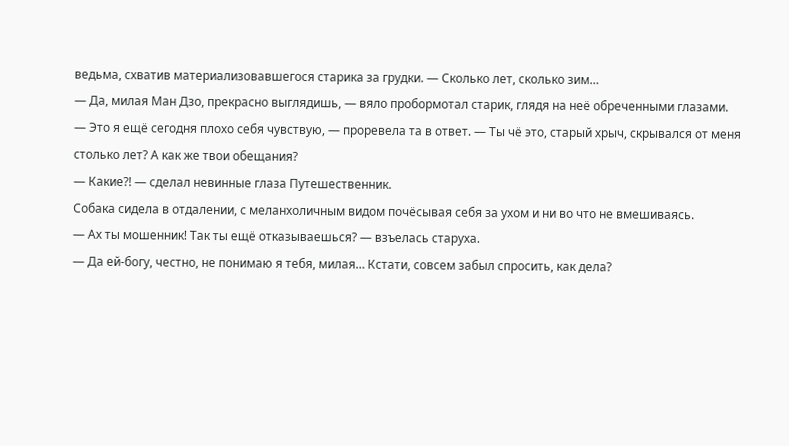ведьма, схватив материализовавшегося старика за грудки. — Сколько лет, сколько зим…
— Да, милая Ман Дзо, прекрасно выглядишь, — вяло пробормотал старик, глядя на неё обреченными глазами.
— Это я ещё сегодня плохо себя чувствую, — проревела та в ответ. — Ты чё это, старый хрыч, скрывался от меня столько лет? А как же твои обещания?
— Какие?! — сделал невинные глаза Путешественник.
Собака сидела в отдалении, с меланхоличным видом почёсывая себя за ухом и ни во что не вмешиваясь.
— Ах ты мошенник! Так ты ещё отказываешься? — взъелась старуха.
— Да ей-богу, честно, не понимаю я тебя, милая… Кстати, совсем забыл спросить, как дела?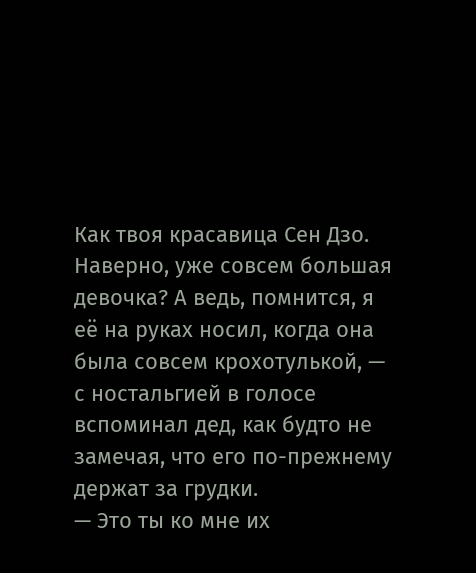Как твоя красавица Сен Дзо. Наверно, уже совсем большая девочка? А ведь, помнится, я её на руках носил, когда она была совсем крохотулькой, — с ностальгией в голосе вспоминал дед, как будто не замечая, что его по-прежнему держат за грудки.
— Это ты ко мне их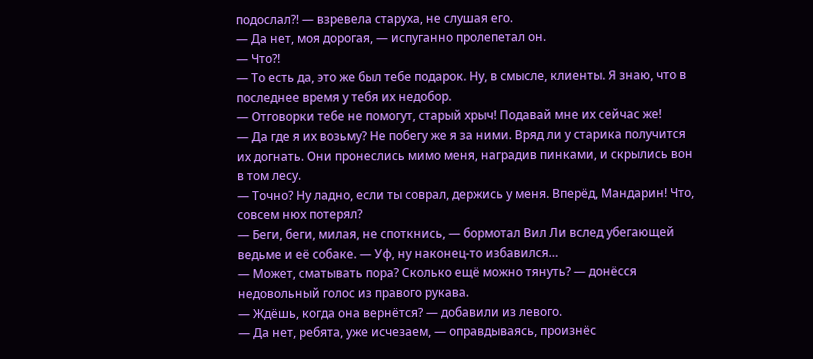подослал?! — взревела старуха, не слушая его.
— Да нет, моя дорогая, — испуганно пролепетал он.
— Что?!
— То есть да, это же был тебе подарок. Ну, в смысле, клиенты. Я знаю, что в последнее время у тебя их недобор.
— Отговорки тебе не помогут, старый хрыч! Подавай мне их сейчас же!
— Да где я их возьму? Не побегу же я за ними. Вряд ли у старика получится их догнать. Они пронеслись мимо меня, наградив пинками, и скрылись вон в том лесу.
— Точно? Ну ладно, если ты соврал, держись у меня. Вперёд, Мандарин! Что, совсем нюх потерял?
— Беги, беги, милая, не споткнись, — бормотал Вил Ли вслед убегающей ведьме и её собаке. — Уф, ну наконец-то избавился…
— Может, сматывать пора? Сколько ещё можно тянуть? — донёсся недовольный голос из правого рукава.
— Ждёшь, когда она вернётся? — добавили из левого.
— Да нет, ребята, уже исчезаем, — оправдываясь, произнёс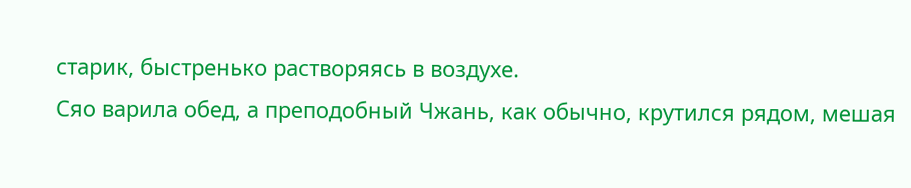старик, быстренько растворяясь в воздухе.
Сяо варила обед, а преподобный Чжань, как обычно, крутился рядом, мешая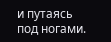и путаясь под ногами.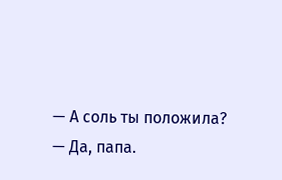— А соль ты положила?
— Да, папа.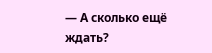— А сколько ещё ждать?